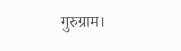गुरुग्राम।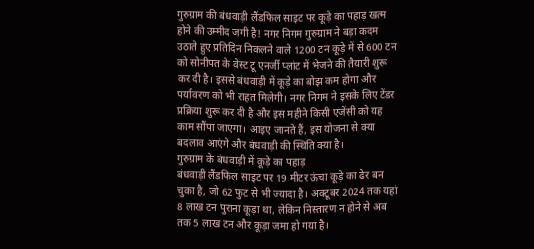गुरुग्राम की बंधवाड़ी लैंडफिल साइट पर कूड़े का पहाड़ खत्म होने की उम्मीद जगी है! नगर निगम गुरुग्राम ने बड़ा कदम उठाते हुए प्रतिदिन निकलने वाले 1200 टन कूड़े में से 600 टन को सोनीपत के वेस्ट टू एनर्जी प्लांट में भेजने की तैयारी शुरू कर दी है। इससे बंधवाड़ी में कूड़े का बोझ कम होगा और पर्यावरण को भी राहत मिलेगी। नगर निगम ने इसके लिए टेंडर प्रक्रिया शुरू कर दी है और इस महीने किसी एजेंसी को यह काम सौंपा जाएगा। आइए जानते हैं, इस योजना से क्या बदलाव आएंगे और बंधवाड़ी की स्थिति क्या है।
गुरुग्राम के बंधवाड़ी में कूड़े का पहाड़
बंधवाड़ी लैंडफिल साइट पर 19 मीटर ऊंचा कूड़े का ढेर बन चुका है, जो 62 फुट से भी ज्यादा है। अक्टूबर 2024 तक यहां 8 लाख टन पुराना कूड़ा था, लेकिन निस्तारण न होने से अब तक 5 लाख टन और कूड़ा जमा हो गया है।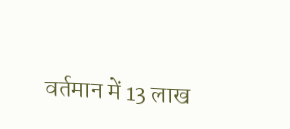वर्तमान में 13 लाख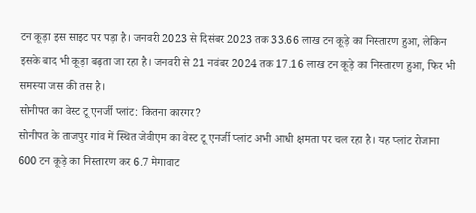टन कूड़ा इस साइट पर पड़ा है। जनवरी 2023 से दिसंबर 2023 तक 33.66 लाख टन कूड़े का निस्तारण हुआ, लेकिन इसके बाद भी कूड़ा बढ़ता जा रहा है। जनवरी से 21 नवंबर 2024 तक 17.16 लाख टन कूड़े का निस्तारण हुआ, फिर भी समस्या जस की तस है।
सोनीपत का वेस्ट टू एनर्जी प्लांट: कितना कारगर?
सोनीपत के ताजपुर गांव में स्थित जेवीएम का वेस्ट टू एनर्जी प्लांट अभी आधी क्षमता पर चल रहा है। यह प्लांट रोजाना 600 टन कूड़े का निस्तारण कर 6.7 मेगावाट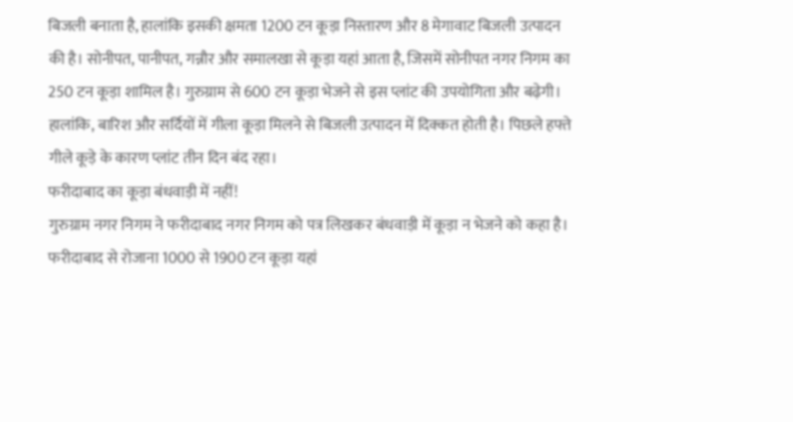बिजली बनाता है, हालांकि इसकी क्षमता 1200 टन कूड़ा निस्तारण और 8 मेगावाट बिजली उत्पादन की है। सोनीपत, पानीपत, गन्नौर और समालखा से कूड़ा यहां आता है, जिसमें सोनीपत नगर निगम का 250 टन कूड़ा शामिल है। गुरुग्राम से 600 टन कूड़ा भेजने से इस प्लांट की उपयोगिता और बढ़ेगी। हालांकि, बारिश और सर्दियों में गीला कूड़ा मिलने से बिजली उत्पादन में दिक्कत होती है। पिछले हफ्ते गीले कूड़े के कारण प्लांट तीन दिन बंद रहा।
फरीदाबाद का कूड़ा बंधवाड़ी में नहीं!
गुरुग्राम नगर निगम ने फरीदाबाद नगर निगम को पत्र लिखकर बंधवाड़ी में कूड़ा न भेजने को कहा है। फरीदाबाद से रोजाना 1000 से 1900 टन कूड़ा यहां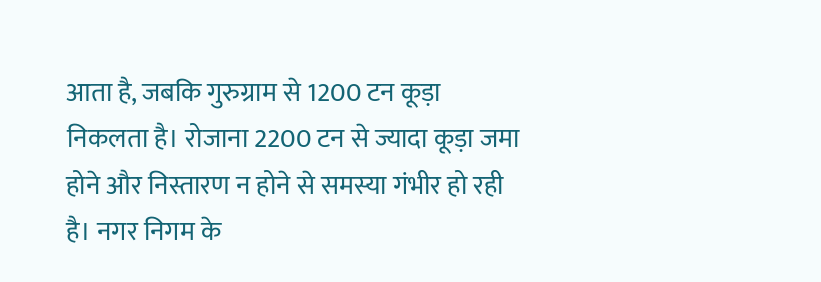आता है, जबकि गुरुग्राम से 1200 टन कूड़ा निकलता है। रोजाना 2200 टन से ज्यादा कूड़ा जमा होने और निस्तारण न होने से समस्या गंभीर हो रही है। नगर निगम के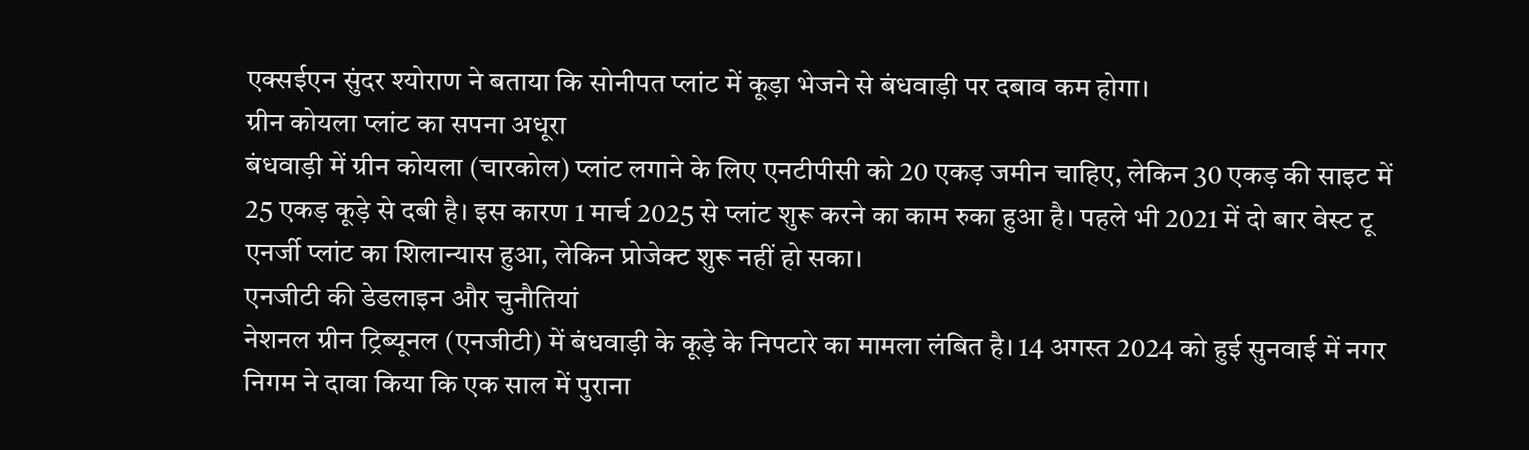एक्सईएन सुंदर श्योराण ने बताया कि सोनीपत प्लांट में कूड़ा भेजने से बंधवाड़ी पर दबाव कम होगा।
ग्रीन कोयला प्लांट का सपना अधूरा
बंधवाड़ी में ग्रीन कोयला (चारकोल) प्लांट लगाने के लिए एनटीपीसी को 20 एकड़ जमीन चाहिए, लेकिन 30 एकड़ की साइट में 25 एकड़ कूड़े से दबी है। इस कारण 1 मार्च 2025 से प्लांट शुरू करने का काम रुका हुआ है। पहले भी 2021 में दो बार वेस्ट टू एनर्जी प्लांट का शिलान्यास हुआ, लेकिन प्रोजेक्ट शुरू नहीं हो सका।
एनजीटी की डेडलाइन और चुनौतियां
नेशनल ग्रीन ट्रिब्यूनल (एनजीटी) में बंधवाड़ी के कूड़े के निपटारे का मामला लंबित है। 14 अगस्त 2024 को हुई सुनवाई में नगर निगम ने दावा किया कि एक साल में पुराना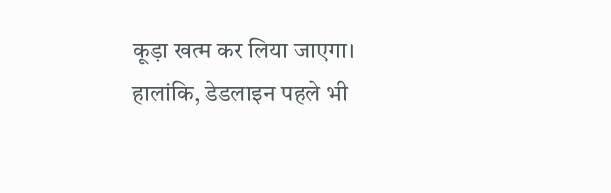कूड़ा खत्म कर लिया जाएगा। हालांकि, डेडलाइन पहले भी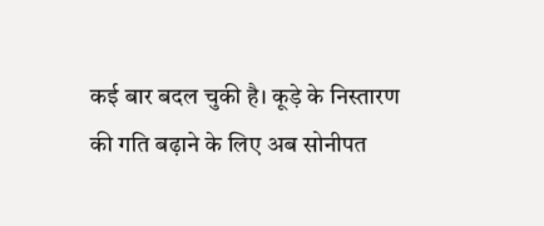कई बार बदल चुकी है। कूड़े के निस्तारण की गति बढ़ाने के लिए अब सोनीपत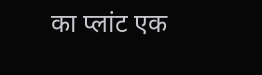का प्लांट एक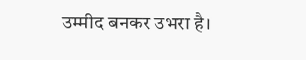उम्मीद बनकर उभरा है।